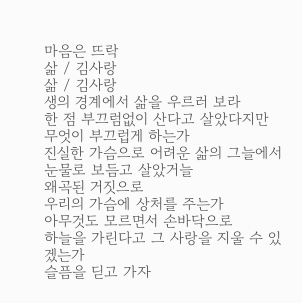마음은 뜨락
삶 / 김사랑
삶 / 김사랑
생의 경계에서 삶을 우르러 보라
한 점 부끄럼없이 산다고 살았다지만
무엇이 부끄럽게 하는가
진실한 가슴으로 어려운 삶의 그늘에서
눈물로 보듬고 살았거늘
왜곡된 거짓으로
우리의 가슴에 상처를 주는가
아무것도 모르면서 손바닥으로
하늘을 가린다고 그 사랑을 지울 수 있겠는가
슬픔을 딛고 가자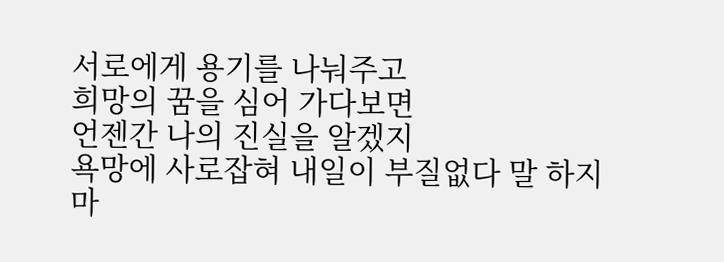서로에게 용기를 나눠주고
희망의 꿈을 심어 가다보면
언젠간 나의 진실을 알겠지
욕망에 사로잡혀 내일이 부질없다 말 하지마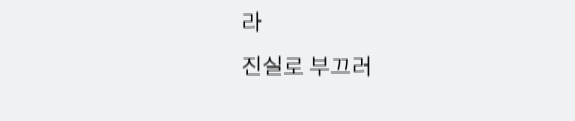라
진실로 부끄러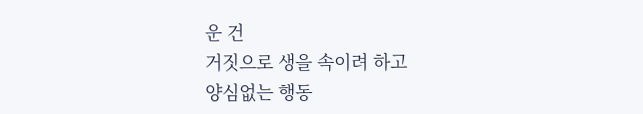운 건
거짓으로 생을 속이려 하고
양심없는 행동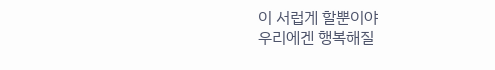이 서럽게 할뿐이야
우리에겐 행복해질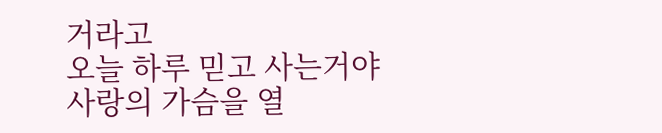거라고
오늘 하루 믿고 사는거야
사랑의 가슴을 열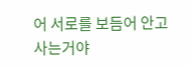어 서로를 보듬어 안고 사는거야